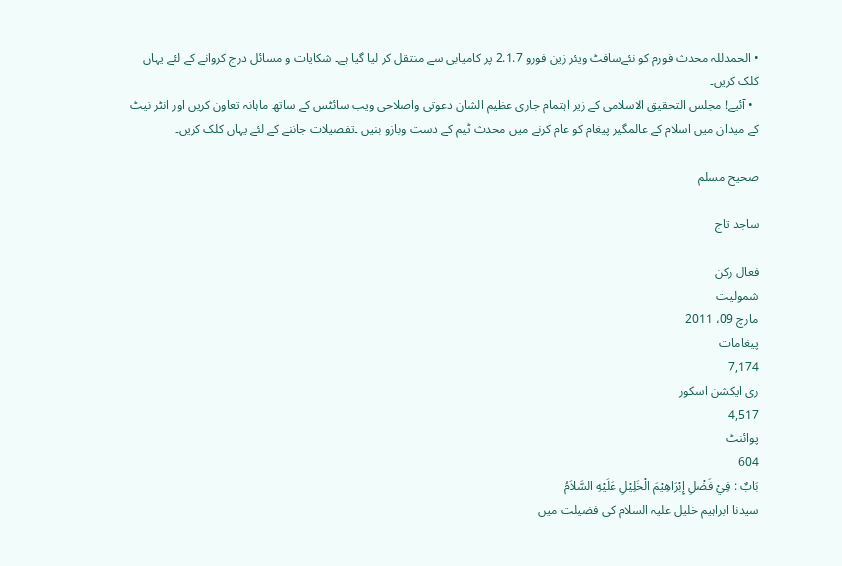• الحمدللہ محدث فورم کو نئےسافٹ ویئر زین فورو 2.1.7 پر کامیابی سے منتقل کر لیا گیا ہے۔ شکایات و مسائل درج کروانے کے لئے یہاں کلک کریں۔
  • آئیے! مجلس التحقیق الاسلامی کے زیر اہتمام جاری عظیم الشان دعوتی واصلاحی ویب سائٹس کے ساتھ ماہانہ تعاون کریں اور انٹر نیٹ کے میدان میں اسلام کے عالمگیر پیغام کو عام کرنے میں محدث ٹیم کے دست وبازو بنیں ۔تفصیلات جاننے کے لئے یہاں کلک کریں۔

صحیح مسلم

ساجد تاج

فعال رکن
شمولیت
مارچ 09، 2011
پیغامات
7,174
ری ایکشن اسکور
4,517
پوائنٹ
604
بَابٌ : فِيْ فَضْلِ إِبْرَاهِيْمَ الْخَلِيْلِ عَلَيْهِ السَّلاَمُ
سیدنا ابراہیم خلیل علیہ السلام کی فضیلت میں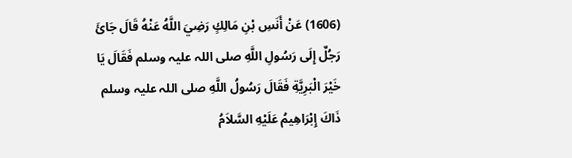(1606) عَنْ أَنَسِ بْنِ مَالِكٍ رَضِيَ اللَّهُ عَنْهُ قَالَ جَائَ رَجُلٌ إِلَى رَسُولِ اللَّهِ صلی اللہ علیہ وسلم فَقَالَ يَا خَيْرَ الْبَرِيَّةِ فَقَالَ رَسُولُ اللَّهِ صلی اللہ علیہ وسلم ذَاكَ إِبْرَاهِيمُ عَلَيْهِ السَّلاَمُ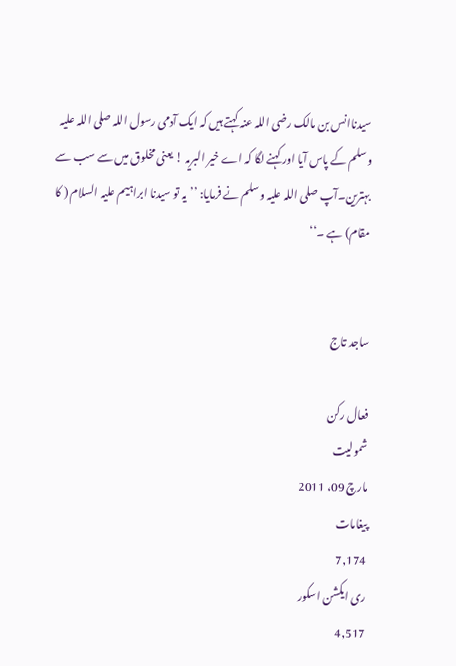سیدناانس بن مالک رضی اللہ عنہ کہتے ہیں کہ ایک آدمی رسول اللہ صلی اللہ علیہ وسلم کے پاس آیا اور کہنے لگا کہ اے خیر البریہ ! یعنی مخلوق میں سے سب سے بہترین۔آپ صلی اللہ علیہ وسلم نے فرمایا: ’’یہ تو سیدنا ابراہیم علیہ السلام ( کا مقام) ہے ۔‘‘


ساجد تاج

فعال رکن
شمولیت
مارچ 09، 2011
پیغامات
7,174
ری ایکشن اسکور
4,517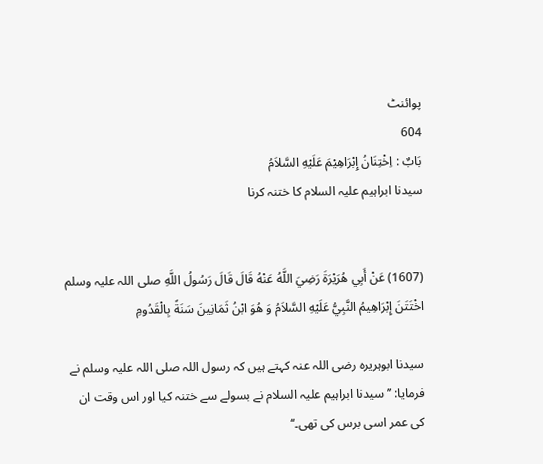پوائنٹ
604
بَابٌ : اِخْتِنَانُ إِبْرَاهِيْمَ عَلَيْهِ السَّلاَمُ
سیدنا ابراہیم علیہ السلام کا ختنہ کرنا


(1607) عَنْ أَبِي هُرَيْرَةَ رَضِيَ اللَّهُ عَنْهُ قَالَ قَالَ رَسُولُ اللَّهِ صلی اللہ علیہ وسلم اخْتَتَنَ إِبْرَاهِيمُ النَّبِيُّ عَلَيْهِ السَّلاَمُ وَ هُوَ ابْنُ ثَمَانِينَ سَنَةً بِالْقَدُومِ

سیدنا ابوہریرہ رضی اللہ عنہ کہتے ہیں کہ رسول اللہ صلی اللہ علیہ وسلم نے فرمایا: ’’سیدنا ابراہیم علیہ السلام نے بسولے سے ختنہ کیا اور اس وقت ان کی عمر اسی برس کی تھی۔‘‘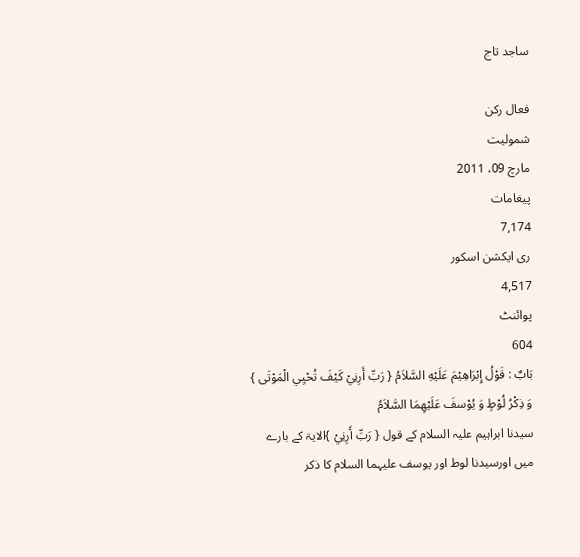ساجد تاج

فعال رکن
شمولیت
مارچ 09، 2011
پیغامات
7,174
ری ایکشن اسکور
4,517
پوائنٹ
604
بَابٌ : قَوْلُ إِبْرَاهِيْمَ عَلَيْهِ السَّلاَمُ { رَبِّ أَرِنِيْ كَيْفَ تُحْيِي الْمَوْتَى }
وَ ذِكْرُ لُوْطٍ وَ يُوْسفَ عَلَيْهِمَا السَّلاَمُ
سیدنا ابراہیم علیہ السلام کے قول { رَبِّ أَرِنِيْ }الایۃ کے بارے میں اورسیدنا لوط اور یوسف علیہما السلام کا ذکر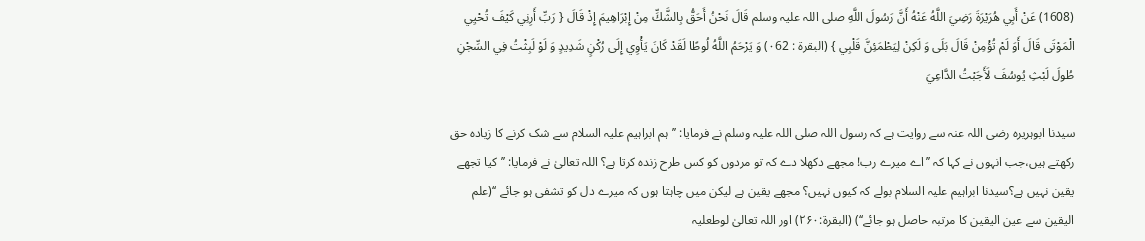(1608) عَنْ أَبِي هُرَيْرَةَ رَضِيَ اللَّهُ عَنْهُ أَنَّ رَسُولَ اللَّهِ صلی اللہ علیہ وسلم قَالَ نَحْنُ أَحَقُّ بِالشَّكِّ مِنْ إِبْرَاهِيمَ إِذْ قَالَ { رَبِّ أَرِنِي كَيْفَ تُحْيِي الْمَوْتَى قَالَ أَوَ لَمْ تُؤْمِنْ قَالَ بَلَى وَ لَكِنْ لِيَطْمَئِنَّ قَلْبِي } (البقرة : ۰62) وَ يَرْحَمُ اللَّهُ لُوطًا لَقَدْ كَانَ يَأْوِي إِلَى رُكْنٍ شَدِيدٍ وَ لَوْ لَبِثْتُ فِي السِّجْنِ طُولَ لَبْثِ يُوسُفَ لَأَجَبْتُ الدَّاعِيَ

سیدنا ابوہریرہ رضی اللہ عنہ سے روایت ہے کہ رسول اللہ صلی اللہ علیہ وسلم نے فرمایا: ’’ہم ابراہیم علیہ السلام سے شک کرنے کا زیادہ حق رکھتے ہیں،جب انہوں نے کہا کہ ’’اے میرے رب! مجھے دکھلا دے کہ تو مردوں کو کس طرح زندہ کرتا ہے؟ اللہ تعالیٰ نے فرمایا: ’’کیا تجھے یقین نہیں ہے؟سیدنا ابراہیم علیہ السلام بولے کہ کیوں نہیں؟ مجھے یقین ہے لیکن میں چاہتا ہوں کہ میرے دل کو تشفی ہو جائے ‘‘(علم الیقین سے عین الیقین کا مرتبہ حاصل ہو جائے‘‘) (البقرۃ:۲۶۰) اور اللہ تعالیٰ لوطعلیہ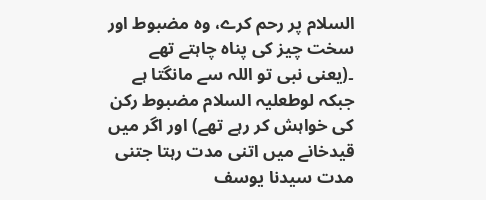السلام پر رحم کرے، وہ مضبوط اور سخت چیز کی پناہ چاہتے تھے ۔(یعنی نبی تو اللہ سے مانگتا ہے جبکہ لوطعلیہ السلام مضبوط رکن کی خواہش کر رہے تھے) اور اگر میں قیدخانے میں اتنی مدت رہتا جتنی مدت سیدنا یوسف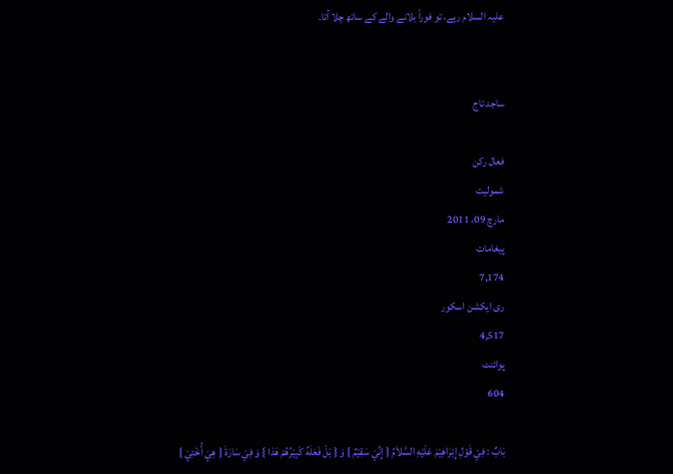علیہ السلام رہے، تو فوراً بلانے والے کے ساتھ چلا آتا۔


ساجد تاج

فعال رکن
شمولیت
مارچ 09، 2011
پیغامات
7,174
ری ایکشن اسکور
4,517
پوائنٹ
604

بَابٌ : فِيْ قَوْلِ إِبْرَاهِيْمَ عَلَيْهِ السَّلاَمُ { إِنِّيْ سَقِيْمٌ } وَ { بَلْ فَعَلَهُ كَبِيْرُهُمْ هَذا } وَ فِيْ سَارَةَ { هِيَ أُخْتِيْ }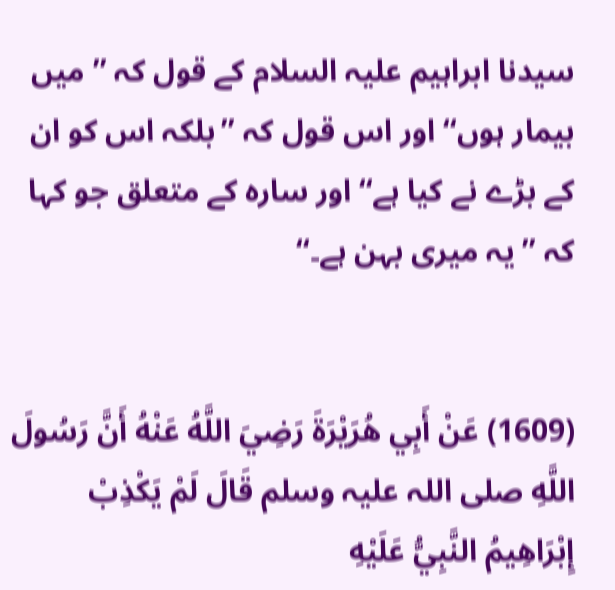سیدنا ابراہیم علیہ السلام کے قول کہ ’’ میں بیمار ہوں‘‘ اور اس قول کہ ’’بلکہ اس کو ان کے بڑے نے کیا ہے‘‘ اور سارہ کے متعلق جو کہا کہ ’’یہ میری بہن ہے۔‘‘


(1609) عَنْ أَبِي هُرَيْرَةَ رَضِيَ اللَّهُ عَنْهُ أَنَّ رَسُولَ اللَّهِ صلی اللہ علیہ وسلم قَالَ لَمْ يَكْذِبْ إِبْرَاهِيمُ النَّبِيُّ عَلَيْهِ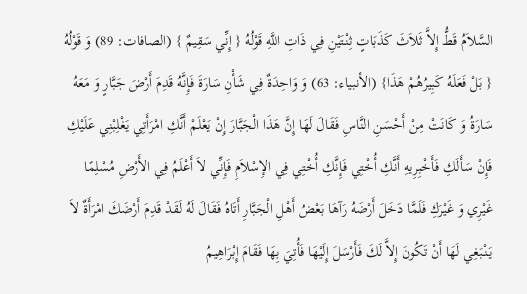السَّلاَمُ قَطُّ إِلاَّ ثَلاَثَ كَذَبَاتٍ ثِنْتَيْنِ فِي ذَاتِ اللَّهِ قَوْلُهُ { إِنِّي سَقِيمٌ } (الصافات: 89) وَ قَوْلُهُ { بَلْ فَعَلَهُ كَبِيرُهُمْ هَذَا} (الأنبياء: 63) وَ وَاحِدَةٌ فِي شَأْنِ سَارَةَ فَإِنَّهُ قَدِمَ أَرْضَ جَبَّارٍ وَ مَعَهُ سَارَةُ وَ كَانَتْ مِنْ أَحْسَنِ النَّاسِ فَقَالَ لَهَا إِنَّ هَذَا الْجَبَّارَ إِنْ يَعْلَمْ أَنَّكِ امْرَأَتِي يَغْلِبْنِي عَلَيْكِ فَإِنْ سَأَلَكِ فَأَخْبِرِيهِ أَنَّكِ أُخْتِي فَإِنَّكِ أُخْتِي فِي الإِسْلاَمِ فَإِنِّي لاَ أَعْلَمُ فِي الأَرْضِ مُسْلِمًا غَيْرِي وَ غَيْرَكِ فَلَمَّا دَخَلَ أَرْضَهُ رَآهَا بَعْضُ أَهْلِ الْجَبَّارِ أَتَاهُ فَقَالَ لَهُ لَقَدْ قَدِمَ أَرْضَكَ امْرَأَةٌ لاَ يَنْبَغِي لَهَا أَنْ تَكُونَ إِلاَّ لَكَ فَأَرْسَلَ إِلَيْهَا فَأُتِيَ بِهَا فَقَامَ إِبْرَاهِيمُ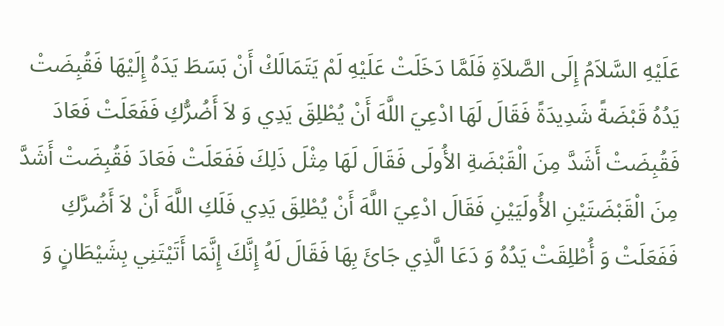عَلَيْهِ السَّلاَمُ إِلَى الصَّلاَةِ فَلَمَّا دَخَلَتْ عَلَيْهِ لَمْ يَتَمَالَكْ أَنْ بَسَطَ يَدَهُ إِلَيْهَا فَقُبِضَتْ يَدُهُ قَبْضَةً شَدِيدَةً فَقَالَ لَهَا ادْعِيَ اللَّهَ أَنْ يُطْلِقَ يَدِي وَ لاَ أَضُرُّكِ فَفَعَلَتْ فَعَادَ فَقُبِضَتْ أَشَدَّ مِنَ الْقَبْضَةِ الأُولَى فَقَالَ لَهَا مِثْلَ ذَلِكَ فَفَعَلَتْ فَعَادَ فَقُبِضَتْ أَشَدَّ مِنَ الْقَبْضَتَيْنِ الأُولَيَيْنِ فَقَالَ ادْعِيَ اللَّهَ أَنْ يُطْلِقَ يَدِي فَلَكِ اللَّهَ أَنْ لاَ أَضُرَّكِ فَفَعَلَتْ وَ أُطْلِقَتْ يَدُهُ وَ دَعَا الَّذِي جَائَ بِهَا فَقَالَ لَهُ إِنَّكَ إِنَّمَا أَتَيْتَنِي بِشَيْطَانٍ وَ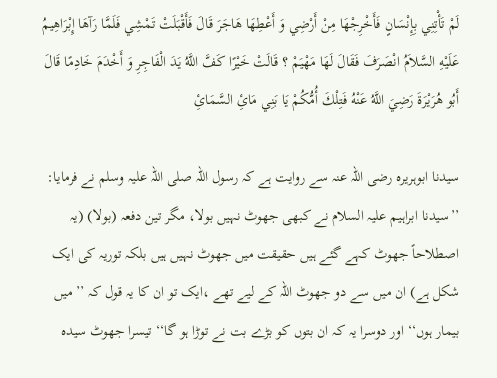لَمْ تَأْتِنِي بِإِنْسَانٍ فَأَخْرِجْهَا مِنْ أَرْضِي وَ أَعْطِهَا هَاجَرَ قَالَ فَأَقْبَلَتْ تَمْشِي فَلَمَّا رَآهَا إِبْرَاهِيمُ عَلَيْهِ السَّلاَمُ انْصَرَفَ فَقَالَ لَهَا مَهْيَمْ ؟ قَالَتْ خَيْرًا كَفَّ اللَّهُ يَدَ الْفَاجِرِ وَ أَخْدَمَ خَادِمًا قَالَ أَبُو هُرَيْرَةَ رَضِيَ اللَّهُ عَنْهُ فَتِلْكَ أُمُّكُمْ يَا بَنِي مَائِ السَّمَائِ

سیدنا ابوہریرہ رضی اللہ عنہ سے روایت ہے کہ رسول اللہ صلی اللہ علیہ وسلم نے فرمایا: ’’سیدنا ابراہیم علیہ السلام نے کبھی جھوٹ نہیں بولا، مگر تین دفعہ (بولا) (یہ اصطلاحاً جھوٹ کہے گئے ہیں حقیقت میں جھوٹ نہیں ہیں بلکہ توریہ کی ایک شکل ہے) ان میں سے دو جھوٹ اللہ کے لیے تھے ،ایک تو ان کا یہ قول کہ ’’ میں بیمار ہوں‘‘ اور دوسرا یہ کہ ان بتوں کو بڑے بت نے توڑا ہو گا‘‘ تیسرا جھوٹ سیدہ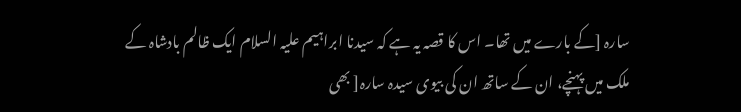سارہ [کے بارے میں تھا۔ اس کا قصہ یہ ہے کہ سیدنا ابراہیم علیہ السلام ایک ظالم بادشاہ کے ملک میں پہنچے، ان کے ساتھ ان کی بیوی سیدہ سارہ[ بھی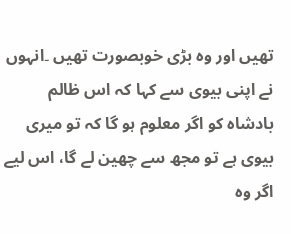تھیں اور وہ بڑی خوبصورت تھیں ۔انہوں نے اپنی بیوی سے کہا کہ اس ظالم بادشاہ کو اگر معلوم ہو گا کہ تو میری بیوی ہے تو مجھ سے چھین لے گا، اس لیے اگر وہ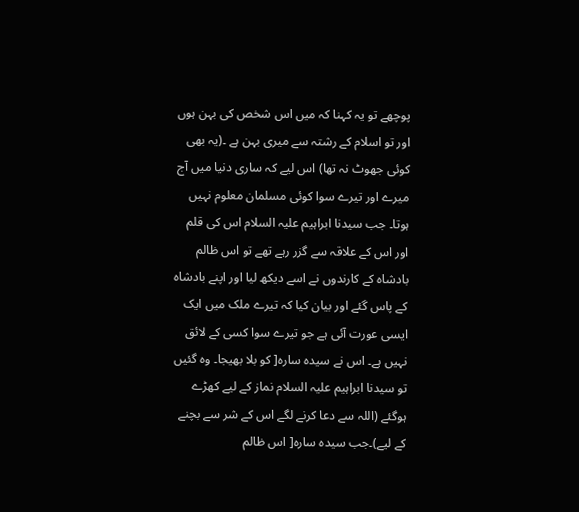پوچھے تو یہ کہنا کہ میں اس شخص کی بہن ہوں اور تو اسلام کے رشتہ سے میری بہن ہے ۔(یہ بھی کوئی جھوٹ نہ تھا) اس لیے کہ ساری دنیا میں آج میرے اور تیرے سوا کوئی مسلمان معلوم نہیں ہوتا۔ جب سیدنا ابراہیم علیہ السلام اس کی قلم اور اس کے علاقہ سے گزر رہے تھے تو اس ظالم بادشاہ کے کارندوں نے اسے دیکھ لیا اور اپنے بادشاہ کے پاس گئے اور بیان کیا کہ تیرے ملک میں ایک ایسی عورت آئی ہے جو تیرے سوا کسی کے لائق نہیں ہے۔ اس نے سیدہ سارہ[ کو بلا بھیجا۔ وہ گئیں تو سیدنا ابراہیم علیہ السلام نماز کے لیے کھڑے ہوگئے (اللہ سے دعا کرنے لگے اس کے شر سے بچنے کے لیے)۔جب سیدہ سارہ[ اس ظالم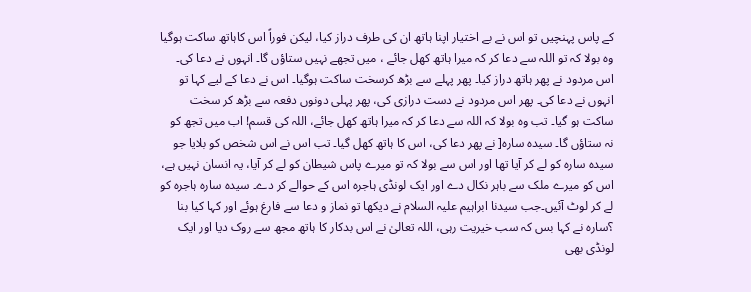کے پاس پہنچیں تو اس نے بے اختیار اپنا ہاتھ ان کی طرف دراز کیا، لیکن فوراً اس کاہاتھ ساکت ہوگیا وہ بولا کہ تو اللہ سے دعا کر کہ میرا ہاتھ کھل جائے ، میں تجھے نہیں ستاؤں گا۔ انہوں نے دعا کی۔ اس مردود نے پھر ہاتھ دراز کیا۔ پھر پہلے سے بڑھ کرسخت ساکت ہوگیا۔ اس نے دعا کے لیے کہا تو انہوں نے دعا کی۔ پھر اس مردود نے دست درازی کی، پھر پہلی دونوں دفعہ سے بڑھ کر سخت ساکت ہو گیا۔ تب وہ بولا کہ اللہ سے دعا کر کہ میرا ہاتھ کھل جائے، اللہ کی قسم! اب میں تجھ کو نہ ستاؤں گا۔ سیدہ سارہ[ نے پھر دعا کی، اس کا ہاتھ کھل گیا۔ تب اس نے اس شخص کو بلایا جو سیدہ سارہ کو لے کر آیا تھا اور اس سے بولا کہ تو میرے پاس شیطان کو لے کر آیا، یہ انسان نہیں ہے، اس کو میرے ملک سے باہر نکال دے اور ایک لونڈی ہاجرہ اس کے حوالے کر دے۔ سیدہ سارہ ہاجرہ کو لے کر لوٹ آئیں۔جب سیدنا ابراہیم علیہ السلام نے دیکھا تو نماز و دعا سے فارغ ہوئے اور کہا کیا بنا ؟سارہ نے کہا بس کہ سب خیریت رہی، اللہ تعالیٰ نے اس بدکار کا ہاتھ مجھ سے روک دیا اور ایک لونڈی بھی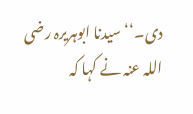دی۔‘‘ سیدنا ابوہریرہ رضی اللہ عنہ نے کہا کہ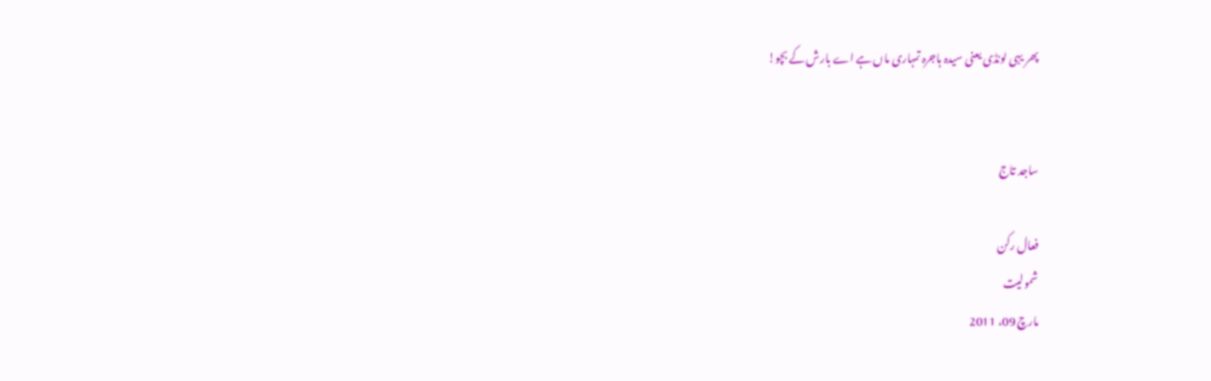پھر یہی لونڈی یعنی سیدہ ہاجرہ تمہاری ماں ہے اے بارش کے بچو!


ساجد تاج

فعال رکن
شمولیت
مارچ 09، 2011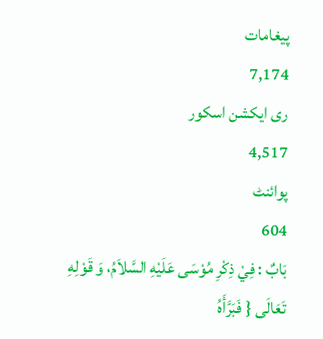پیغامات
7,174
ری ایکشن اسکور
4,517
پوائنٹ
604
بَابٌ : فِيْ ذِكْرِ مُوْسَى عَلَيْهِ السَّلاَمُ، وَ قَوْلِهِ تَعَالَى { فَبَرَّأَهُ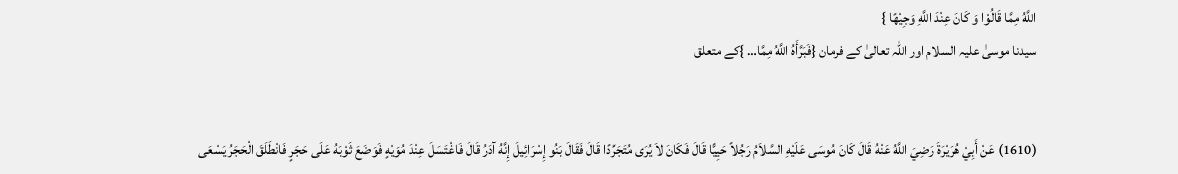اللَّهُ مِمَّا قَالُوْا وَ كَانَ عِنْدَ اللَّهِ وَجِيْهًا }
سیدنا موسیٰ علیہ السلام اور اللہ تعالیٰ کے فرمان {فَبَرَّأَهُ اللَّهُ مِمَّا… }کے متعلق


(1610) عَنْ أَبِيْ هُرَيْرَةَ رَضِيَ اللَّهُ عَنْهُ قَالَ كَانَ مُوسَى عَلَيْهِ السَّلاَمُ رَجُلاً حَيِيًّا قَالَ فَكَانَ لاَ يُرَى مُتَجَرِّدًا قَالَ فَقَالَ بَنُو إِسْرَائِيلَ إِنَّهُ آدَرُ قَالَ فَاغْتَسَلَ عِنْدَ مُوَيْهٍ فَوَضَعَ ثَوْبَهُ عَلَى حَجَرٍ فَانْطَلَقَ الْحَجَرُ يَسْعَى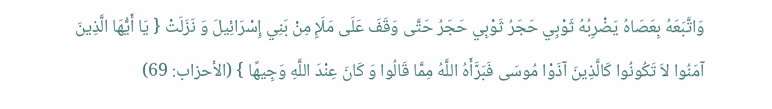وَاتَّبَعَهُ بِعَصَاهُ يَضْرِبُهُ ثَوْبِي حَجَرُ ثَوْبِي حَجَرُ حَتَّى وَقَفَ عَلَى مَلَإٍ مِنْ بَنِي إِسْرَائِيلَ وَ نَزَلَتْ { يَا أَيُّهَا الَّذِينَ آمَنُوا لاَ تَكُونُوا كَالَّذِينَ آذَوْا مُوسَى فَبَرَّأَهُ اللَّهُ مِمَّا قَالُوا وَ كَانَ عِنْدَ اللَّهِ وَجِيهًا } (الأحزاب: 69)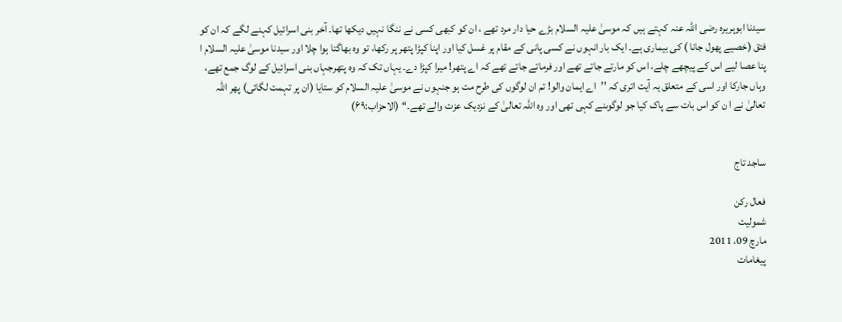سیدنا ابوہریرہ رضی اللہ عنہ کہتے ہیں کہ موسیٰ علیہ السلام بڑے حیا دار مرد تھے ، ان کو کبھی کسی نے ننگا نہیں دیکھا تھا۔ آخر بنی اسرائیل کہنے لگے کہ ان کو فتق (خصیے پھول جانا ) کی بیماری ہے۔ ایک بار انہوں نے کسی پانی کے مقام پر غسل کیا اور اپنا کپڑا پتھر پر رکھا، تو وہ بھاگتا ہوا چلا اور سیدنا موسیٰ علیہ السلام ا پنا عصا لیے اس کے پیچھے چلے، اس کو مارتے جاتے تھے اور فرماتے جاتے تھے کہ اے پتھر! میرا کپڑا دے۔ یہاں تک کہ وہ پتھرجہاں بنی اسرائیل کے لوگ جمع تھے، وہاں جارکا اور اسی کے متعلق یہ آیت اتری کہ ’’اے ایمان والو! تم ان لوگوں کی طرح مت ہو جنہوں نے موسیٰ علیہ السلام کو ستایا (ان پر تہمت لگائی) پھر اللہ تعالیٰ نے ا ن کو اس بات سے پاک کیا جو لوگوںنے کہی تھی اور وہ اللہ تعالیٰ کے نزدیک عزت والے تھے۔‘‘ (الاحزاب:۶۹)


ساجد تاج

فعال رکن
شمولیت
مارچ 09، 2011
پیغامات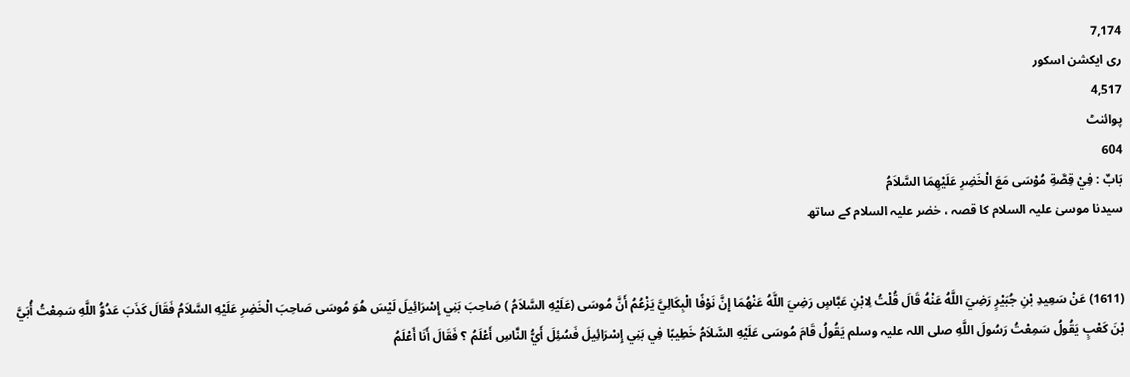7,174
ری ایکشن اسکور
4,517
پوائنٹ
604
بَابٌ : فِيْ قِصَّةِ مُوْسَى مَعَ الْخَضِرِ عَلَيْهِمَا السَّلاَمُ
سیدنا موسیٰ علیہ السلام کا قصہ ، خضر علیہ السلام کے ساتھ


(1611) عَنْ سَعِيدِ بْنِ جُبَيْرٍ رَضِيَ اللَّهُ عَنْهُ قَالَ قُلْتُ لِابْنِ عَبَّاسٍ رَضِيَ اللَّهُ عَنْهُمَا إِنَّ نَوْفًا الْبِكَالِيَّ يَزْعُمُ أَنَّ مُوسَى (عَلَيْهِ السَّلاَمُ ) صَاحِبَ بَنِي إِسْرَائِيلَ لَيْسَ هُوَ مُوسَى صَاحِبَ الْخَضِرِ عَلَيْهِ السَّلاَمُ فَقَالَ كَذَبَ عَدُوُّ اللَّهِ سَمِعْتُ أُبَيَّ بْنَ كَعْبٍ يَقُولُ سَمِعْتُ رَسُولَ اللَّهِ صلی اللہ علیہ وسلم يَقُولُ قَامَ مُوسَى عَلَيْهِ السَّلاَمُ خَطِيبًا فِي بَنِي إِسْرَائِيلَ فَسُئِلَ أَيُّ النَّاسِ أَعْلَمُ ؟ فَقَالَ أَنَا أَعْلَمُ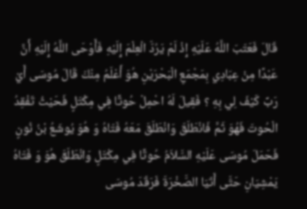قَالَ فَعَتَبَ اللَّهُ عَلَيْهِ إِذْ لَمْ يَرُدَّ الْعِلْمَ إِلَيْهِ فَأَوْحَى اللَّهُ إِلَيْهِ أَنَّ عَبْدًا مِنْ عِبَادِي بِمَجْمَعِ الْبَحْرَيْنِ هُوَ أَعْلَمُ مِنْكَ قَالَ مُوسَى أَيْ رَبِّ كَيْفَ لِي بِهِ ؟ فَقِيلَ لَهُ احْمِلْ حُوتًا فِي مِكْتَلٍ فَحَيْثُ تَفْقِدُ الْحُوتَ فَهُوَ ثَمَّ فَانْطَلَقَ وَانْطَلَقَ مَعَهُ فَتَاهُ وَ هُوَ يُوشَعُ بْنُ نُونٍ فَحَمَلَ مُوسَى عَلَيْهِ السَّلاَمُ حُوتًا فِي مِكْتَلٍ وَانْطَلَقَ هُوَ وَ فَتَاهُ يَمْشِيَانِ حَتَّى أَتَيَا الصَّخْرَةَ فَرَقَدَ مُوسَى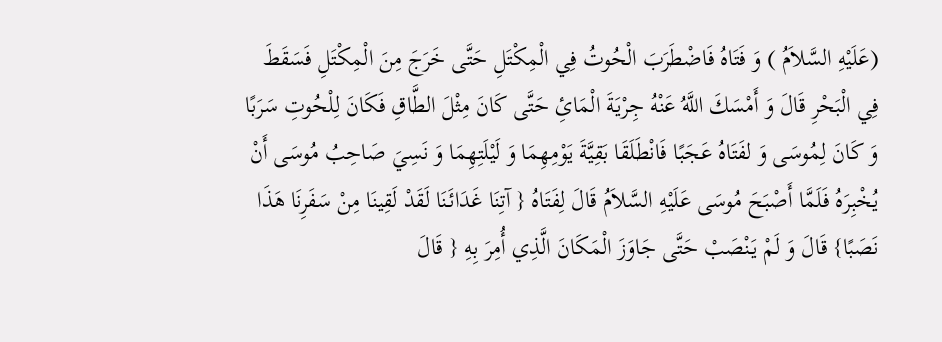(عَلَيْهِ السَّلاَمُ ) وَ فَتَاهُ فَاضْطَرَبَ الْحُوتُ فِي الْمِكْتَلِ حَتَّى خَرَجَ مِنَ الْمِكْتَلِ فَسَقَطَ فِي الْبَحْرِ قَالَ وَ أَمْسَكَ اللَّهُ عَنْهُ جِرْيَةَ الْمَائِ حَتَّى كَانَ مِثْلَ الطَّاقِ فَكَانَ لِلْحُوتِ سَرَبًا وَ كَانَ لِمُوسَى وَ لفَتَاهُ عَجَبًا فَانْطَلَقَا بَقِيَّةَ يَوْمِهِمَا وَ لَيْلَتِهِمَا وَ نَسِيَ صَاحِبُ مُوسَى أَنْ يُخْبِرَهُ فَلَمَّا أَصْبَحَ مُوسَى عَلَيْهِ السَّلاَمُ قَالَ لِفَتَاهُ { آتِنَا غَدَائَنَا لَقَدْ لَقِينَا مِنْ سَفَرِنَا هَذَا نَصَبًا} قَالَ وَ لَمْ يَنْصَبْ حَتَّى جَاوَزَ الْمَكَانَ الَّذِي أُمِرَ بِهِ { قَالَ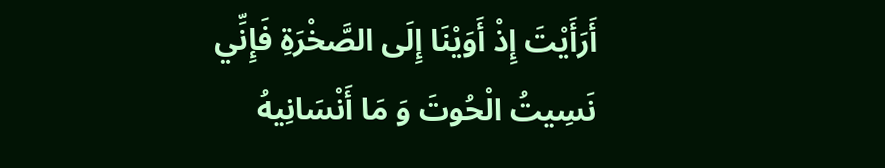أَرَأَيْتَ إِذْ أَوَيْنَا إِلَى الصَّخْرَةِ فَإِنِّي نَسِيتُ الْحُوتَ وَ مَا أَنْسَانِيهُ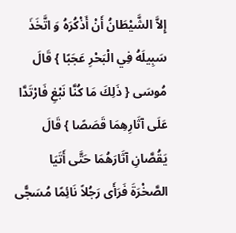إِلاَّ الشَّيْطَانُ أَنْ أَذْكُرَهُ وَ اتَّخَذَ سَبِيلَهُ فِي الْبَحْرِ عَجَبًا } قَالَ مُوسَى { ذَلِكَ مَا كُنَّا نَبْغِ فَارْتَدَّا عَلَى آثَارِهِمَا قَصَصًا } قَالَ يَقُصَّانِ آثَارَهُمَا حَتَّى أَتَيَا الصَّخْرَةَ فَرَأَى رَجُلاً نَائِمًا مُسَجًّى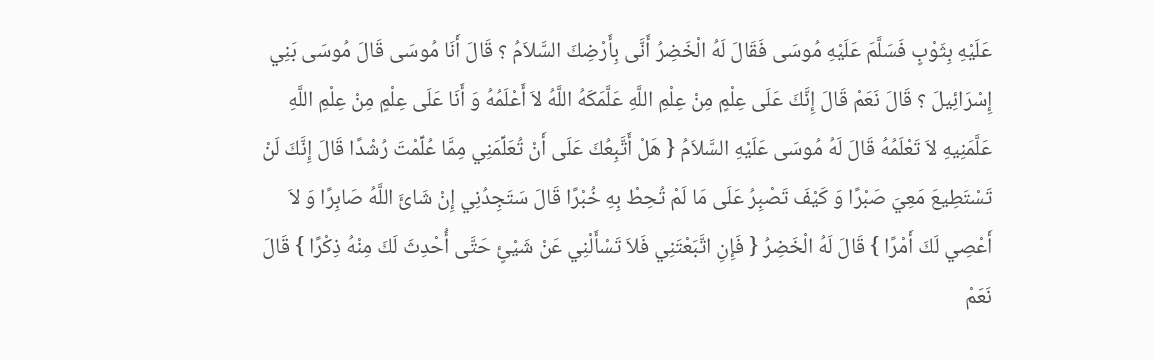عَلَيْهِ بِثَوْبٍ فَسَلَّمَ عَلَيْهِ مُوسَى فَقَالَ لَهُ الْخَضِرُ أَنَّى بِأَرْضِكَ السَّلاَمُ ؟ قَالَ أَنَا مُوسَى قَالَ مُوسَى بَنِي إِسْرَائِيلَ ؟ قَالَ نَعَمْ قَالَ إِنَّكَ عَلَى عِلْمٍ مِنْ عِلْمِ اللَّهِ عَلَّمَكَهُ اللَّهُ لاَ أَعْلَمُهُ وَ أَنَا عَلَى عِلْمٍ مِنْ عِلْمِ اللَّهِ عَلَّمَنِيهِ لاَ تَعْلَمُهُ قَالَ لَهُ مُوسَى عَلَيْهِ السَّلاَمُ { هَلْ أَتَّبِعُكَ عَلَى أَنْ تُعَلِّمَنِي مِمَّا عُلِّمْتَ رُشْدًا قَالَ إِنَّكَ لَنْ تَسْتَطِيعَ مَعِيَ صَبْرًا وَ كَيْفَ تَصْبِرُ عَلَى مَا لَمْ تُحِطْ بِهِ خُبْرًا قَالَ سَتَجِدُنِي إِنْ شَائَ اللَّهُ صَابِرًا وَ لاَ أَعْصِي لَكَ أَمْرًا } قَالَ لَهُ الْخَضِرُ { فَإِنِ اتَّبَعْتَنِي فَلاَ تَسْأَلْنِي عَنْ شَيْئٍ حَتَّى أُحْدِثَ لَكَ مِنْهُ ذِكْرًا } قَالَ نَعَمْ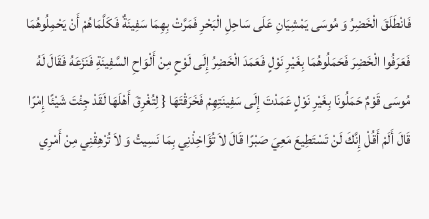فَانْطَلَقَ الْخَضِرُ وَ مُوسَى يَمْشِيَانِ عَلَى سَاحِلِ الْبَحْرِ فَمَرَّتْ بِهِمَا سَفِينَةٌ فَكَلَّمَاهُمْ أَنْ يَحْمِلُوهُمَا فَعَرَفُوا الْخَضِرَ فَحَمَلُوهُمَا بِغَيْرِ نَوْلٍ فَعَمَدَ الْخَضِرُ إِلَى لَوْحٍ مِنْ أَلْوَاحِ السَّفِينَةِ فَنَزَعَهُ فَقَالَ لَهُ مُوسَى قَوْمٌ حَمَلُونَا بِغَيْرِ نَوْلٍ عَمَدْتَ إِلَى سَفِينَتِهِمْ فَخَرَقْتَهَا { لِتُغْرِقَ أَهْلَهَا لَقَدْ جِئْتَ شَيْئًا إِمْرًا قَالَ أَلَمْ أَقُلْ إِنَّكَ لَنْ تَسْتَطِيعَ مَعِيَ صَبْرًا قَالَ لاَ تُؤَاخِذْنِي بِمَا نَسِيتُ وَ لاَ تُرْهِقْنِي مِنْ أَمْرِي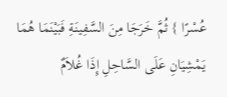عُسْرًا } ثُمَّ خَرَجَا مِنَ السَّفِينَةِ فَبَيْنَمَا هُمَا يَمْشِيَانِ عَلَى السَّاحِلِ إِذَا غُلاَمٌ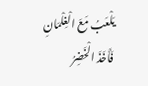يَلْعَبُ مَعَ الْغِلْمَانِ فَأَخَذَ الْخَضِرُ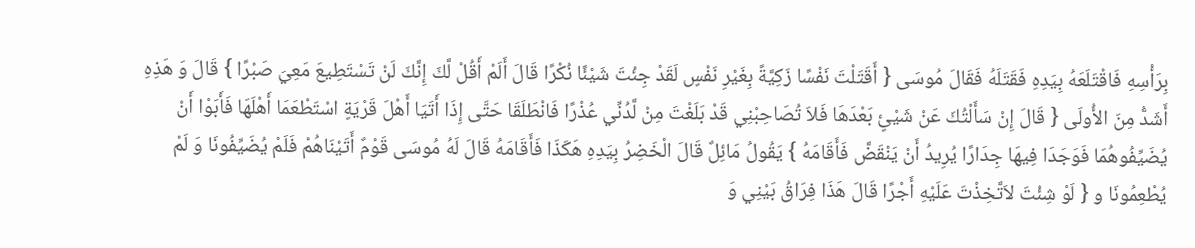بِرَأْسِهِ فَاقْتَلَعَهُ بِيَدِهِ فَقَتَلَهُ فَقَالَ مُوسَى { أَقَتَلْتَ نَفْسًا زَكِيَّةً بِغَيْرِ نَفْسٍ لَقَدْ جِئْتَ شَيْئًا نُكْرًا قَالَ أَلَمْ أَقُلْ لَّكَ إِنَّكَ لَنْ تَسْتَطِيعَ مَعِيَ صَبْرًا } قَالَ وَ هَذِهِ أَشَدُّ مِنَ الأُولَى { قَالَ إِنْ سَأَلْتُكَ عَنْ شَيْئٍ بَعْدَهَا فَلاَ تُصَاحِبْنِي قَدْ بَلَغْتَ مِنْ لَّدُنِّي عُذْرًا فَانْطَلَقَا حَتَّى إِذَا أَتَيَا أَهْلَ قَرْيَةٍ اسْتَطْعَمَا أَهْلَهَا فَأَبَوْا أَنْ يُضَيِّفُوهُمَا فَوَجَدَا فِيهَا جِدَارًا يُرِيدُ أَنْ يَنْقَضَّ فَأَقَامَهُ } يَقُولُ مَائِلٌ قَالَ الْخَضِرُ بِيَدِهِ هَكَذَا فَأَقَامَهُ قَالَ لَهُ مُوسَى قَوْمٌ أَتَيْنَاهُمْ فَلَمْ يُضَيِّفُونَا وَ لَمْ يُطْعِمُونَا و { لَوْ شِئْتَ لاَتَّخِذْتَ عَلَيْهِ أَجْرًا قَالَ هَذَا فِرَاقُ بَيْنِي وَ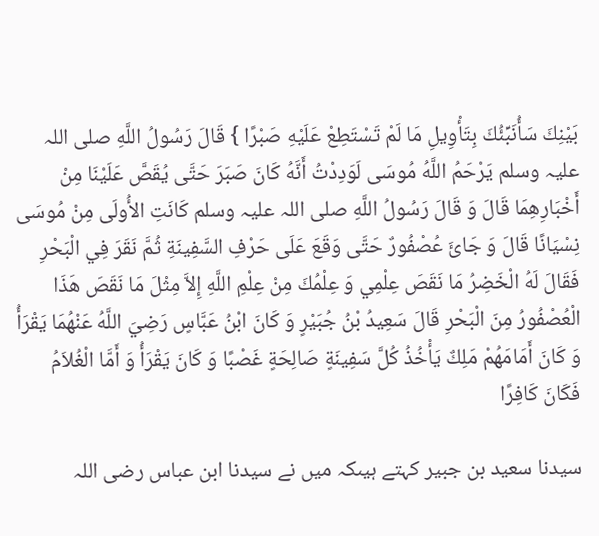بَيْنِكَ سَأُنَبِّئُكَ بِتَأْوِيلِ مَا لَمْ تَسْتَطِعْ عَلَيْهِ صَبْرًا } قَالَ رَسُولُ اللَّهِ صلی اللہ علیہ وسلم يَرْحَمُ اللَّهُ مُوسَى لَوَدِدْتُ أَنَّهُ كَانَ صَبَرَ حَتَّى يُقَصَّ عَلَيْنَا مِنْ أَخْبَارِهِمَا قَالَ وَ قَالَ رَسُولُ اللَّهِ صلی اللہ علیہ وسلم كَانَتِ الأُولَى مِنْ مُوسَى نِسْيَانًا قَالَ وَ جَائَ عُصْفُورٌ حَتَّى وَقَعَ عَلَى حَرْفِ السَّفِينَةِ ثُمَّ نَقَرَ فِي الْبَحْرِ فَقَالَ لَهُ الْخَضِرُ مَا نَقَصَ عِلْمِي وَ عِلْمُكَ مِنْ عِلْمِ اللَّهِ إِلاَّ مِثْلَ مَا نَقَصَ هَذَا الْعُصْفُورُ مِنَ الْبَحْرِ قَالَ سَعِيدُ بْنُ جُبَيْرٍ وَ كَانَ ابْنُ عَبَّاسٍ رَضِيَ اللَّهُ عَنْهُمَا يَقْرَأُ وَ كَانَ أَمَامَهُمْ مَلِكٌ يَأْخُذُ كُلَّ سَفِينَةٍ صَالِحَةٍ غَصْبًا وَ كَانَ يَقْرَأُ وَ أَمَّا الْغُلاَمُ فَكَانَ كَافِرًا

سیدنا سعید بن جبیر کہتے ہیںکہ میں نے سیدنا ابن عباس رضی اللہ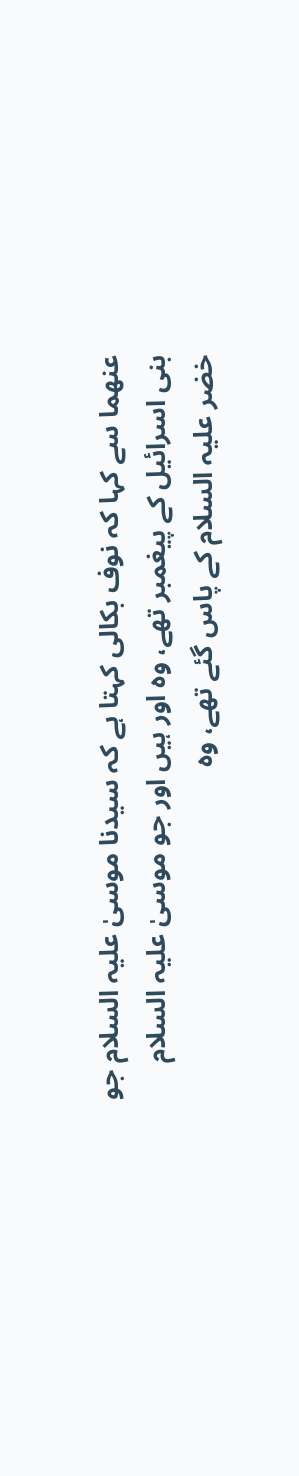عنھما سے کہا کہ نوف بکالی کہتا ہے کہ سیدنا موسیٰ علیہ السلام جو بنی اسرائیل کے پیغمبر تھے، وہ اور ہیں اور جو موسیٰ علیہ السلام خضر علیہ السلام کے پاس گئے تھے، وہ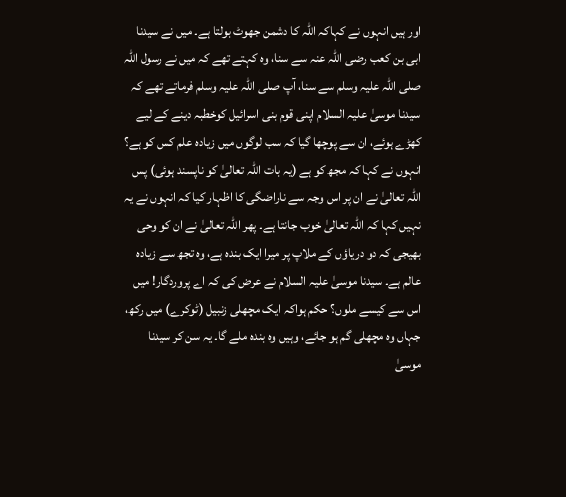اور ہیں انہوں نے کہاکہ اللہ کا دشمن جھوٹ بولتا ہے۔ میں نے سیدنا ابی بن کعب رضی اللہ عنہ سے سنا، وہ کہتے تھے کہ میں نے رسول اللہ صلی اللہ علیہ وسلم سے سنا، آپ صلی اللہ علیہ وسلم فرماتے تھے کہ سیدنا موسیٰ علیہ السلام اپنی قوم بنی اسرائیل کوخطبہ دینے کے لیے کھڑے ہوئے، ان سے پوچھا گیا کہ سب لوگوں میں زیادہ علم کس کو ہے؟ انہوں نے کہا کہ مجھ کو ہے (یہ بات اللہ تعالیٰ کو ناپسند ہوئی) پس اللہ تعالیٰ نے ان پر اس وجہ سے ناراضگی کا اظہار کیا کہ انہوں نے یہ نہیں کہا کہ اللہ تعالیٰ خوب جانتا ہے۔ پھر اللہ تعالیٰ نے ان کو وحی بھیجی کہ دو دریاؤں کے ملاپ پر میرا ایک بندہ ہے، وہ تجھ سے زیادہ عالم ہے۔ سیدنا موسیٰ علیہ السلام نے عرض کی کہ اے پروردگار! میں اس سے کیسے ملوں؟ حکم ہواکہ ایک مچھلی زنبیل (ٹوکرے) میں رکھ، جہاں وہ مچھلی گم ہو جائے، وہیں وہ بندہ ملے گا۔ یہ سن کر سیدنا موسیٰ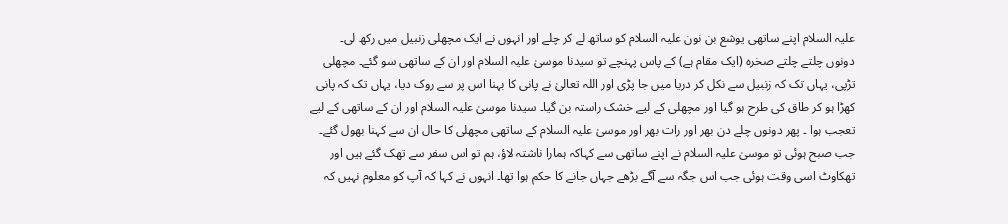علیہ السلام اپنے ساتھی یوشع بن نون علیہ السلام کو ساتھ لے کر چلے اور انہوں نے ایک مچھلی زنبیل میں رکھ لی۔ دونوں چلتے چلتے صخرہ (ایک مقام ہے) کے پاس پہنچے تو سیدنا موسیٰ علیہ السلام اور ان کے ساتھی سو گئے۔ مچھلی تڑپی، یہاں تک کہ زنبیل سے نکل کر دریا میں جا پڑی اور اللہ تعالیٰ نے پانی کا بہنا اس پر سے روک دیا، یہاں تک کہ پانی کھڑا ہو کر طاق کی طرح ہو گیا اور مچھلی کے لیے خشک راستہ بن گیا۔ سیدنا موسیٰ علیہ السلام اور ان کے ساتھی کے لیے تعجب ہوا ۔ پھر دونوں چلے دن بھر اور رات بھر اور موسیٰ علیہ السلام کے ساتھی مچھلی کا حال ان سے کہنا بھول گئے۔ جب صبح ہوئی تو موسیٰ علیہ السلام نے اپنے ساتھی سے کہاکہ ہمارا ناشتہ لاؤ، ہم تو اس سفر سے تھک گئے ہیں اور تھکاوٹ اسی وقت ہوئی جب اس جگہ سے آگے بڑھے جہاں جانے کا حکم ہوا تھا۔ انہوں نے کہا کہ آپ کو معلوم نہیں کہ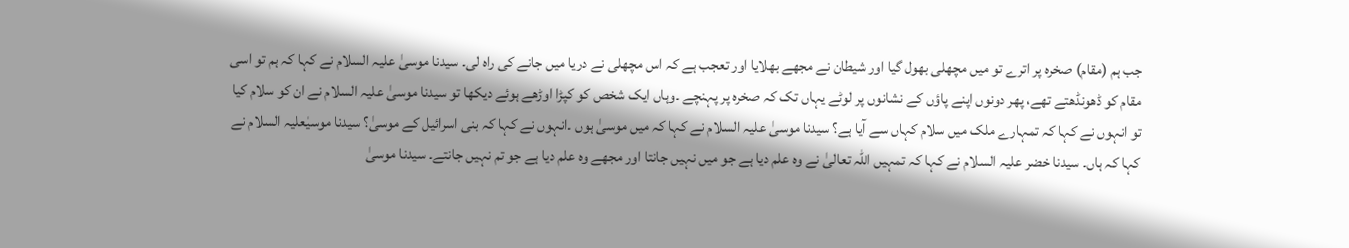جب ہم (مقام) صخرہ پر اترے تو میں مچھلی بھول گیا اور شیطان نے مجھے بھلایا اور تعجب ہے کہ اس مچھلی نے دریا میں جانے کی راہ لی۔ سیدنا موسیٰ علیہ السلام نے کہا کہ ہم تو اسی مقام کو ڈھونڈھتے تھے، پھر دونوں اپنے پاؤں کے نشانوں پر لوٹے یہاں تک کہ صخرہ پر پہنچے ۔وہاں ایک شخص کو کپڑا اوڑھے ہوئے دیکھا تو سیدنا موسیٰ علیہ السلام نے ان کو سلام کیا تو انہوں نے کہا کہ تمہارے ملک میں سلام کہاں سے آیا ہے؟ سیدنا موسیٰ علیہ السلام نے کہا کہ میں موسیٰ ہوں ۔انہوں نے کہا کہ بنی اسرائیل کے موسیٰ؟ سیدنا موسیٰعلیہ السلام نے کہا کہ ہاں۔ سیدنا خضر علیہ السلام نے کہا کہ تمہیں اللہ تعالیٰ نے وہ علم دیا ہے جو میں نہیں جانتا اور مجھے وہ علم دیا ہے جو تم نہیں جانتے۔ سیدنا موسیٰ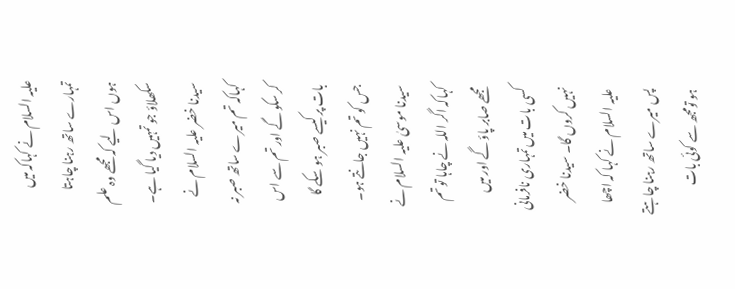علیہ السلام نے کہاکہ میں تمہارے ساتھ رہنا چاہتا ہوں اس لیے کہ مجھے وہ علم سکھلاؤ جو تمہیں دیا گیا ہے۔ سیدنا خضر علیہ السلام نے کہاکہ تم میرے ساتھ صبر نہ کر سکو گے اور تم سے اس بات پر کیسے صبر ہو سکے گا جس کو تم نہیں جانتے ہو۔ سیدنا موسیٰ علیہ السلام نے کہاکہ اگر اللہ نے چاہا تو تم مجھے صابر پاؤ گے اور میں کسی بات میں تمہاری نافرمانی نہیں کروں گا۔ سیدنا خضر علیہ السلام نے کہا کہ اچھا پس میرے ساتھ رہنا چاہتے ہو تومجھ سے کوئی بات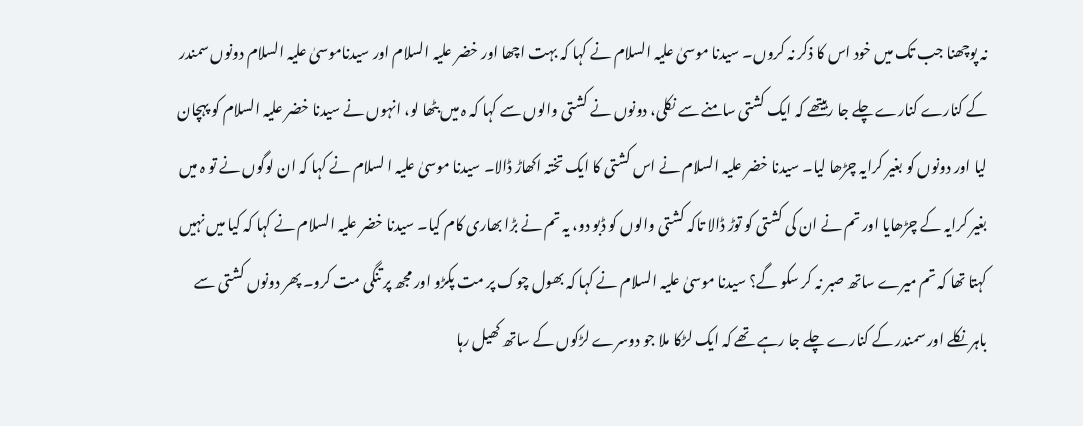نہ پوچھنا جب تک میں خود اس کا ذکر نہ کروں۔ سیدنا موسیٰ علیہ السلام نے کہا کہ بہت اچھا اور خضر علیہ السلام اور سیدناموسیٰ علیہ السلام دونوں سمندر کے کنارے کنارے چلے جا رہیتھے کہ ایک کشتی سامنے سے نکلی، دونوں نے کشتی والوں سے کہا کہ ہ میں بٹھا لو، انہوں نے سیدنا خضر علیہ السلام کو پہچان لیا اور دونوں کو بغیر کرایہ چڑھا لیا۔ سیدنا خضر علیہ السلام نے اس کشتی کا ایک تختہ اکھاڑ ڈالا۔ سیدنا موسیٰ علیہ ا لسلام نے کہا کہ ان لوگوں نے تو ہ میں بغیر کرایہ کے چڑھایا اور تم نے ان کی کشتی کو توڑ ڈالا تاکہ کشتی والوں کو ڈبو دو، یہ تم نے بڑا بھاری کام کیا۔ سیدنا خضر علیہ السلام نے کہا کہ کیا میں نہیں کہتا تھا کہ تم میرے ساتھ صبر نہ کر سکو گے؟ سیدنا موسیٰ علیہ السلام نے کہا کہ بھول چوک پر مت پکڑو اور مجھ پر تنگی مت کرو۔ پھر دونوں کشتی سے باہر نکلے اور سمندر کے کنارے چلے جا رہے تھے کہ ایک لڑکا ملا جو دوسرے لڑکوں کے ساتھ کھیل رہا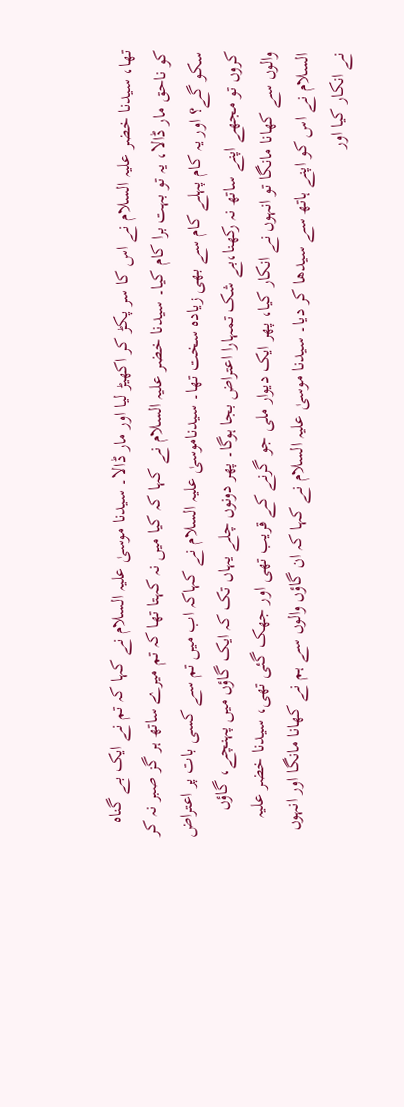تھا، سیدنا خضر علیہ السلام نے اس کا سر پکڑ کر اکھیڑ لیا اور مار ڈالا۔ سیدنا موسیٰ علیہ السلام نے کہا کہ تم نے ایک بے گناہ کو ناحق مار ڈالا، یہ تو بہت برا کام کیا۔ سیدنا خضر علیہ السلام نے کہا کہ کیا میں نہ کہتا تھا کہ تم میرے ساتھ ہر گز صبر نہ کر سکو گے؟ اور یہ کام پہلے کام سے بھی زیادہ سخت تھا۔ سیدناموسیٰ علیہ السلام نے کہاکہ اب میں تم سے کسی بات پر اعتراض کروں تو مجھے اپنے ساتھ نہ رکھنا،بے شک تمہارا اعتراض بجا ہوگا۔ پھر دونوں چلے یہاں تک کہ ایک گاؤں میں پہنچے، گاؤں والوں سے کھانا مانگا تو انہوں نے انکار کیا، پھر ایک دیوار ملی جو گرنے کے قریب تھی اور جھک گئی تھی، سیدنا خضر علیہ السلام نے اس کو اپنے ہاتھ سے سیدھا کر دیا۔ سیدنا موسیٰ علیہ السلام نے کہا کہ ان گاؤں والوں سے ہم نے کھانا مانگا اور انہوں نے انکار کیا اور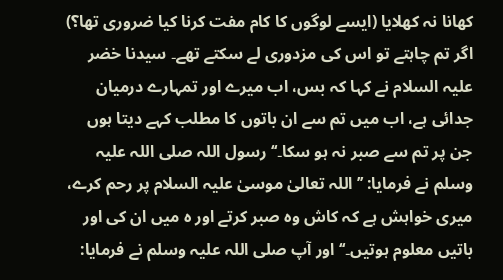کھانا نہ کھلایا (ایسے لوگوں کا کام مفت کرنا کیا ضروری تھا؟) اگر تم چاہتے تو اس کی مزدوری لے سکتے تھے۔ سیدنا خضر علیہ السلام نے کہا کہ بس، اب میرے اور تمہارے درمیان جدائی ہے، اب میں تم سے ان باتوں کا مطلب کہے دیتا ہوں جن پر تم سے صبر نہ ہو سکا۔‘‘ رسول اللہ صلی اللہ علیہ وسلم نے فرمایا: ’’اللہ تعالیٰ موسیٰ علیہ السلام پر رحم کرے، میری خواہش ہے کہ کاش وہ صبر کرتے اور ہ میں ان کی اور باتیں معلوم ہوتیں۔‘‘ اور آپ صلی اللہ علیہ وسلم نے فرمایا: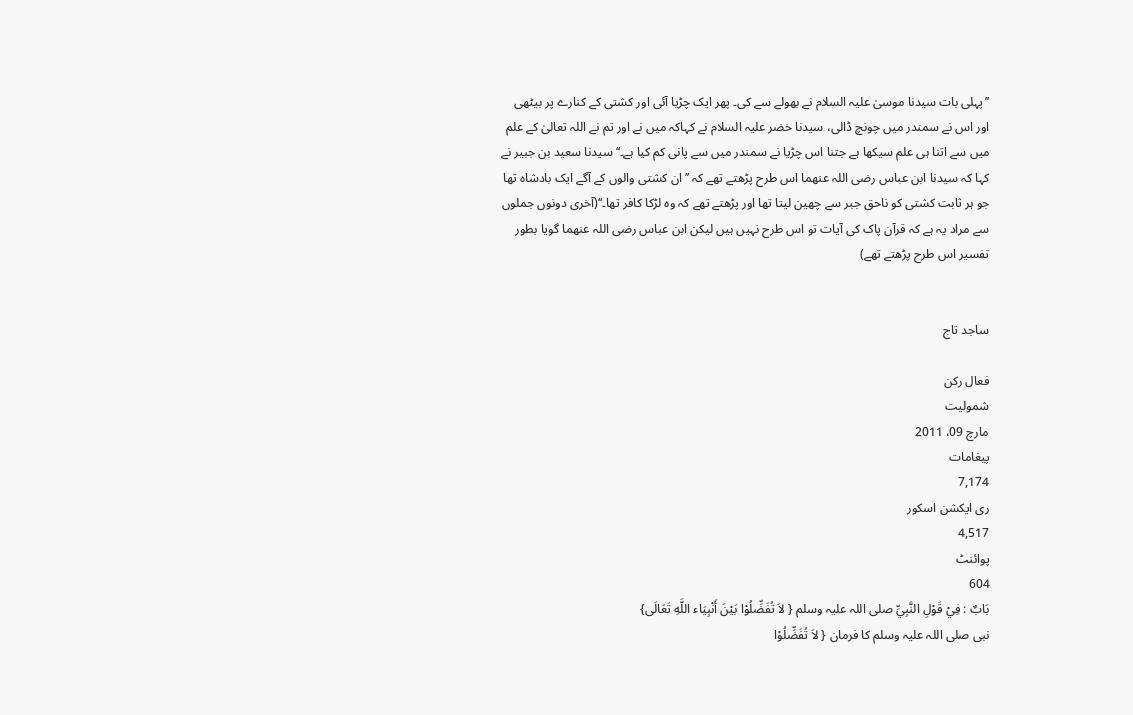’’پہلی بات سیدنا موسیٰ علیہ السلام نے بھولے سے کی۔ پھر ایک چڑیا آئی اور کشتی کے کنارے پر بیٹھی اور اس نے سمندر میں چونچ ڈالی، سیدنا خضر علیہ السلام نے کہاکہ میں نے اور تم نے اللہ تعالیٰ کے علم میں سے اتنا ہی علم سیکھا ہے جتنا اس چڑیا نے سمندر میں سے پانی کم کیا ہے۔‘‘ سیدنا سعید بن جبیر نے کہا کہ سیدنا ابن عباس رضی اللہ عنھما اس طرح پڑھتے تھے کہ ’’ان کشتی والوں کے آگے ایک بادشاہ تھا جو ہر ثابت کشتی کو ناحق جبر سے چھین لیتا تھا اور پڑھتے تھے کہ وہ لڑکا کافر تھا۔‘‘(آخری دونوں جملوں سے مراد یہ ہے کہ قرآن پاک کی آیات تو اس طرح نہیں ہیں لیکن ابن عباس رضی اللہ عنھما گویا بطور تفسیر اس طرح پڑھتے تھے)


ساجد تاج

فعال رکن
شمولیت
مارچ 09، 2011
پیغامات
7,174
ری ایکشن اسکور
4,517
پوائنٹ
604
بَابٌ : فِيْ قَوْلِ النَّبِيِّ صلی اللہ علیہ وسلم { لاَ تُفَضِّلُوْا بَيْنَ أَنْبِيَاء اللَّهِ تَعَالَى}
نبی صلی اللہ علیہ وسلم کا فرمان { لاَ تُفَضِّلُوْا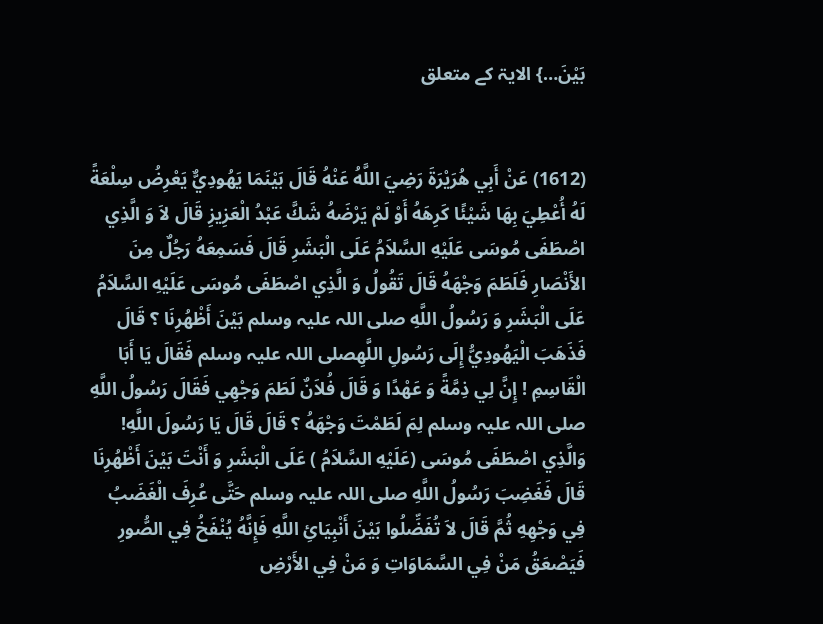بَيْنَ…} الایۃ کے متعلق


(1612) عَنْ أَبِي هُرَيْرَةَ رَضِيَ اللَّهُ عَنْهُ قَالَ بَيْنَمَا يَهُودِيٌّ يَعْرِضُ سِلْعَةً لَهُ أُعْطِيَ بِهَا شَيْئًا كَرِهَهُ أَوْ لَمْ يَرْضَهُ شَكَّ عَبْدُ الْعَزِيزِ قَالَ لاَ وَ الَّذِي اصْطَفَى مُوسَى عَلَيْهِ السَّلاَمُ عَلَى الْبَشَرِ قَالَ فَسَمِعَهُ رَجُلٌ مِنَ الأَنْصَارِ فَلَطَمَ وَجْهَهُ قَالَ تَقُولُ وَ الَّذِي اصْطَفَى مُوسَى عَلَيْهِ السَّلاَمُ عَلَى الْبَشَرِ وَ رَسُولُ اللَّهِ صلی اللہ علیہ وسلم بَيْنَ أَظْهُرِنَا ؟ قَالَ فَذَهَبَ الْيَهُودِيُّ إِلَى رَسُولِ اللَّهِصلی اللہ علیہ وسلم فَقَالَ يَا أَبَا الْقَاسِمِ ! إِنَّ لِي ذِمَّةً وَ عَهْدًا وَ قَالَ فُلاَنٌ لَطَمَ وَجْهِي فَقَالَ رَسُولُ اللَّهِ صلی اللہ علیہ وسلم لِمَ لَطَمْتَ وَجْهَهُ ؟ قَالَ قَالَ يَا رَسُولَ اللَّهِ! وَالَّذِي اصْطَفَى مُوسَى (عَلَيْهِ السَّلاَمُ ) عَلَى الْبَشَرِ وَ أَنْتَ بَيْنَ أَظْهُرِنَا قَالَ فَغَضِبَ رَسُولُ اللَّهِ صلی اللہ علیہ وسلم حَتَّى عُرِفَ الْغَضَبُ فِي وَجْهِهِ ثُمَّ قَالَ لاَ تُفَضِّلُوا بَيْنَ أَنْبِيَائِ اللَّهِ فَإِنَّهُ يُنْفَخُ فِي الصُّورِ فَيَصْعَقُ مَنْ فِي السَّمَاوَاتِ وَ مَنْ فِي الأَرْضِ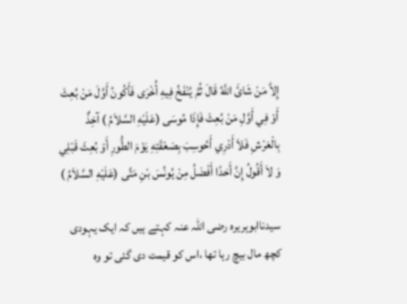إِلاَّ مَنْ شَائَ اللَّهُ قَالَ ثُمَّ يُنْفَخُ فِيهِ أُخْرَى فَأَكُونُ أَوَّلَ مَنْ بُعِثَ أَوْ فِي أَوَّلِ مَنْ بُعِثَ فَإِذَا مُوسَى (عَلَيْهِ السَّلاَمُ ) آخِذٌ بِالْعَرْشِ فَلاَ أَدْرِي أَحُوسِبَ بِصَعْقَتِهِ يَوْمَ الطُّورِ أَوْ بُعِثَ قَبْلِي وَ لاَ أَقُولُ إِنَّ أَحَدًا أَفْضَلُ مِنْ يُونُسَ بْنِ مَتَّى (عَلَيْهِ السَّلاَمُ )

سیدناابوہریرہ رضی اللہ عنہ کہتے ہیں کہ ایک یہودی کچھ مال بیچ رہا تھا ،اس کو قیمت دی گئی تو وہ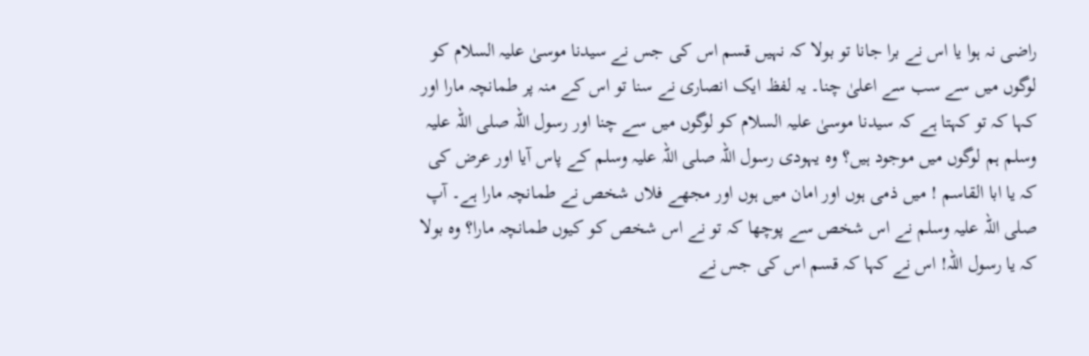راضی نہ ہوا یا اس نے برا جانا تو بولا کہ نہیں قسم اس کی جس نے سیدنا موسیٰ علیہ السلام کو لوگوں میں سے سب سے اعلیٰ چنا۔ یہ لفظ ایک انصاری نے سنا تو اس کے منہ پر طمانچہ مارا اور کہا کہ تو کہتا ہے کہ سیدنا موسیٰ علیہ السلام کو لوگوں میں سے چنا اور رسول اللہ صلی اللہ علیہ وسلم ہم لوگوں میں موجود ہیں؟ وہ یہودی رسول اللہ صلی اللہ علیہ وسلم کے پاس آیا اور عرض کی کہ یا ابا القاسم ! میں ذمی ہوں اور امان میں ہوں اور مجھے فلاں شخص نے طمانچہ مارا ہے۔ آپ صلی اللہ علیہ وسلم نے اس شخص سے پوچھا کہ تو نے اس شخص کو کیوں طمانچہ مارا؟ وہ بولا کہ یا رسول اللہ! اس نے کہا کہ قسم اس کی جس نے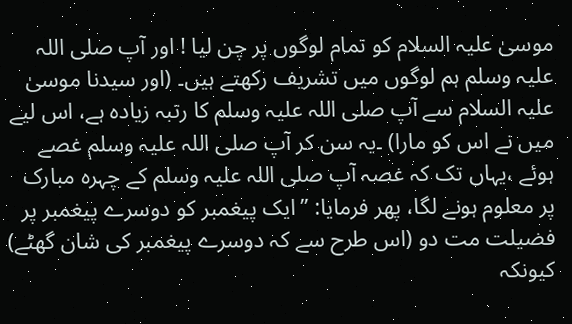موسیٰ علیہ السلام کو تمام لوگوں پر چن لیا ! اور آپ صلی اللہ علیہ وسلم ہم لوگوں میں تشریف رکھتے ہیں۔ (اور سیدنا موسیٰ علیہ السلام سے آپ صلی اللہ علیہ وسلم کا رتبہ زیادہ ہے، اس لیے میں نے اس کو مارا) ۔یہ سن کر آپ صلی اللہ علیہ وسلم غصے ہوئے ،یہاں تک کہ غصہ آپ صلی اللہ علیہ وسلم کے چہرہ مبارک پر معلوم ہونے لگا، پھر فرمایا: ’’ایک پیغمبر کو دوسرے پیغمبر پر فضیلت مت دو (اس طرح سے کہ دوسرے پیغمبر کی شان گھٹے) کیونکہ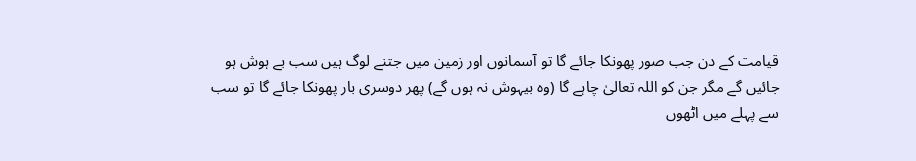قیامت کے دن جب صور پھونکا جائے گا تو آسمانوں اور زمین میں جتنے لوگ ہیں سب بے ہوش ہو جائیں گے مگر جن کو اللہ تعالیٰ چاہے گا (وہ بیہوش نہ ہوں گے) پھر دوسری بار پھونکا جائے گا تو سب سے پہلے میں اٹھوں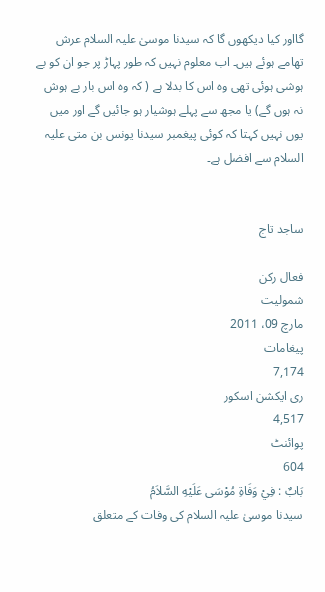گااور کیا دیکھوں گا کہ سیدنا موسیٰ علیہ السلام عرش تھامے ہوئے ہیں۔ اب معلوم نہیں کہ طور پہاڑ پر جو ان کو بے ہوشی ہوئی تھی وہ اس کا بدلا ہے ( کہ وہ اس بار بے ہوش نہ ہوں گے) یا مجھ سے پہلے ہوشیار ہو جائیں گے اور میں یوں نہیں کہتا کہ کوئی پیغمبر سیدنا یونس بن متی علیہ السلام سے افضل ہے۔


ساجد تاج

فعال رکن
شمولیت
مارچ 09، 2011
پیغامات
7,174
ری ایکشن اسکور
4,517
پوائنٹ
604
بَابٌ : فِيْ وَفَاةِ مُوْسَى عَلَيْهِ السَّلاَمُ
سیدنا موسیٰ علیہ السلام کی وفات کے متعلق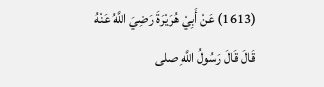(1613) عَنْ أَبِيْ هُرَيْرَةَ رَضِيَ اللَّهُ عَنْهُ قَالَ قَالَ رَسُولُ اللَّهِ صلی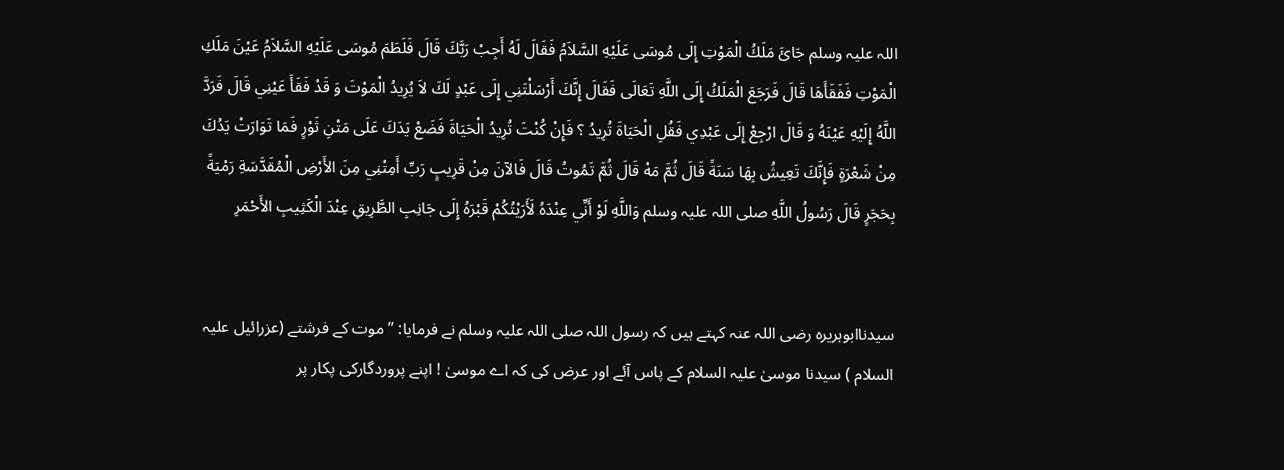اللہ علیہ وسلم جَائَ مَلَكُ الْمَوْتِ إِلَى مُوسَى عَلَيْهِ السَّلاَمُ فَقَالَ لَهُ أَجِبْ رَبَّكَ قَالَ فَلَطَمَ مُوسَى عَلَيْهِ السَّلاَمُ عَيْنَ مَلَكِ الْمَوْتِ فَفَقَأَهَا قَالَ فَرَجَعَ الْمَلَكُ إِلَى اللَّهِ تَعَالَى فَقَالَ إِنَّكَ أَرْسَلْتَنِي إِلَى عَبْدٍ لَكَ لاَ يُرِيدُ الْمَوْتَ وَ قَدْ فَقَأَ عَيْنِي قَالَ فَرَدَّ اللَّهُ إِلَيْهِ عَيْنَهُ وَ قَالَ ارْجِعْ إِلَى عَبْدِي فَقُلِ الْحَيَاةَ تُرِيدُ ؟ فَإِنْ كُنْتَ تُرِيدُ الْحَيَاةَ فَضَعْ يَدَكَ عَلَى مَتْنِ ثَوْرٍ فَمَا تَوَارَتْ يَدُكَ مِنْ شَعْرَةٍ فَإِنَّكَ تَعِيشُ بِهَا سَنَةً قَالَ ثُمَّ مَهْ قَالَ ثُمَّ تَمُوتُ قَالَ فَالآنَ مِنْ قَرِيبٍ رَبِّ أَمِتْنِي مِنَ الأَرْضِ الْمُقَدَّسَةِ رَمْيَةً بِحَجَرٍ قَالَ رَسُولُ اللَّهِ صلی اللہ علیہ وسلم وَاللَّهِ لَوْ أَنِّي عِنْدَهُ لَأَرَيْتُكُمْ قَبْرَهُ إِلَى جَانِبِ الطَّرِيقِ عِنْدَ الْكَثِيبِ الأَحْمَرِ


سیدناابوہریرہ رضی اللہ عنہ کہتے ہیں کہ رسول اللہ صلی اللہ علیہ وسلم نے فرمایا: ’’موت کے فرشتے (عزرائیل علیہ السلام ) سیدنا موسیٰ علیہ السلام کے پاس آئے اور عرض کی کہ اے موسیٰ ! اپنے پروردگارکی پکار پر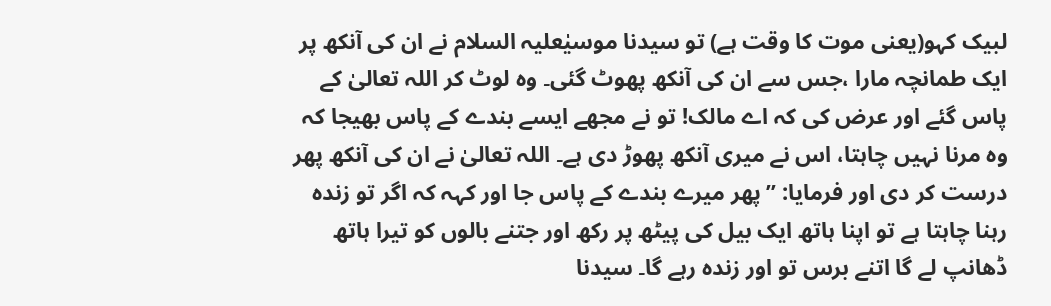لبیک کہو(یعنی موت کا وقت ہے) تو سیدنا موسیٰعلیہ السلام نے ان کی آنکھ پر ایک طمانچہ مارا ،جس سے ان کی آنکھ پھوٹ گئی۔ وہ لوٹ کر اللہ تعالیٰ کے پاس گئے اور عرض کی کہ اے مالک! تو نے مجھے ایسے بندے کے پاس بھیجا کہ وہ مرنا نہیں چاہتا، اس نے میری آنکھ پھوڑ دی ہے۔ اللہ تعالیٰ نے ان کی آنکھ پھر درست کر دی اور فرمایا: ’’پھر میرے بندے کے پاس جا اور کہہ کہ اگر تو زندہ رہنا چاہتا ہے تو اپنا ہاتھ ایک بیل کی پیٹھ پر رکھ اور جتنے بالوں کو تیرا ہاتھ ڈھانپ لے گا اتنے برس تو اور زندہ رہے گا۔ سیدنا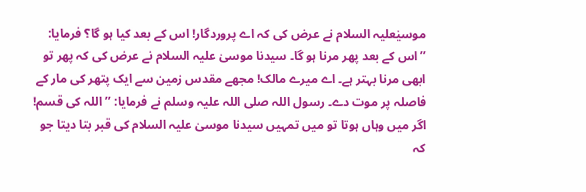موسیٰعلیہ السلام نے عرض کی کہ اے پروردگار! اس کے بعد کیا ہو گا؟ فرمایا: ’’اس کے بعد پھر مرنا ہو گا۔ سیدنا موسیٰ علیہ السلام نے عرض کی کہ پھر تو ابھی مرنا بہتر ہے۔ اے میرے مالک! مجھے مقدس زمین سے ایک پتھر کی مار کے فاصلہ پر موت دے۔ رسول اللہ صلی اللہ علیہ وسلم نے فرمایا: ’’اللہ کی قسم! اگر میں وہاں ہوتا تو میں تمہیں سیدنا موسیٰ علیہ السلام کی قبر بتا دیتا جو کہ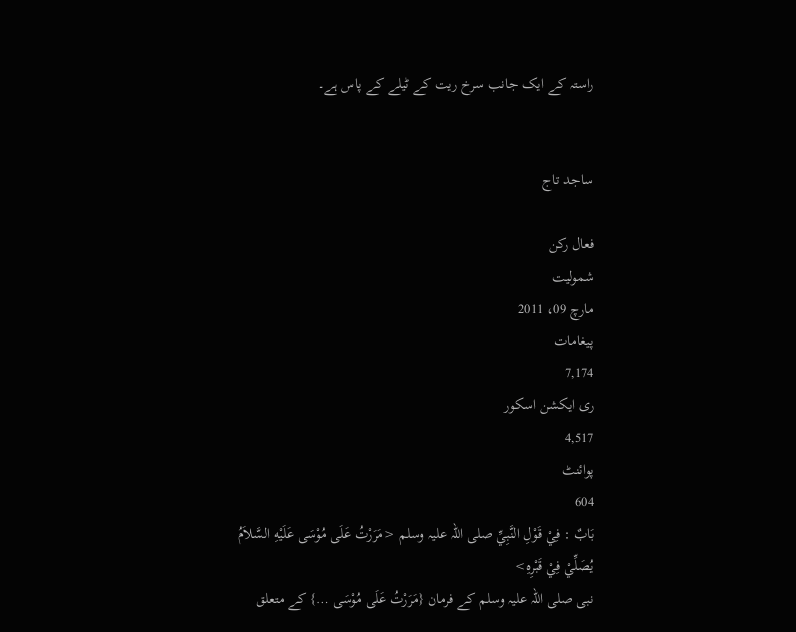راستہ کے ایک جانب سرخ ریت کے ٹیلے کے پاس ہے۔


ساجد تاج

فعال رکن
شمولیت
مارچ 09، 2011
پیغامات
7,174
ری ایکشن اسکور
4,517
پوائنٹ
604
بَابٌ : فِيْ قَوْلِ النَّبِيِّ صلی اللہ علیہ وسلم <مَرَرْتُ عَلَى مُوْسَى عَلَيْهِ السَّلاَمُ
يُصَلِّيْ فِيْ قَبْرِهِ>
نبی صلی اللہ علیہ وسلم کے فرمان {مَرَرْتُ عَلَى مُوْسَى …} کے متعلق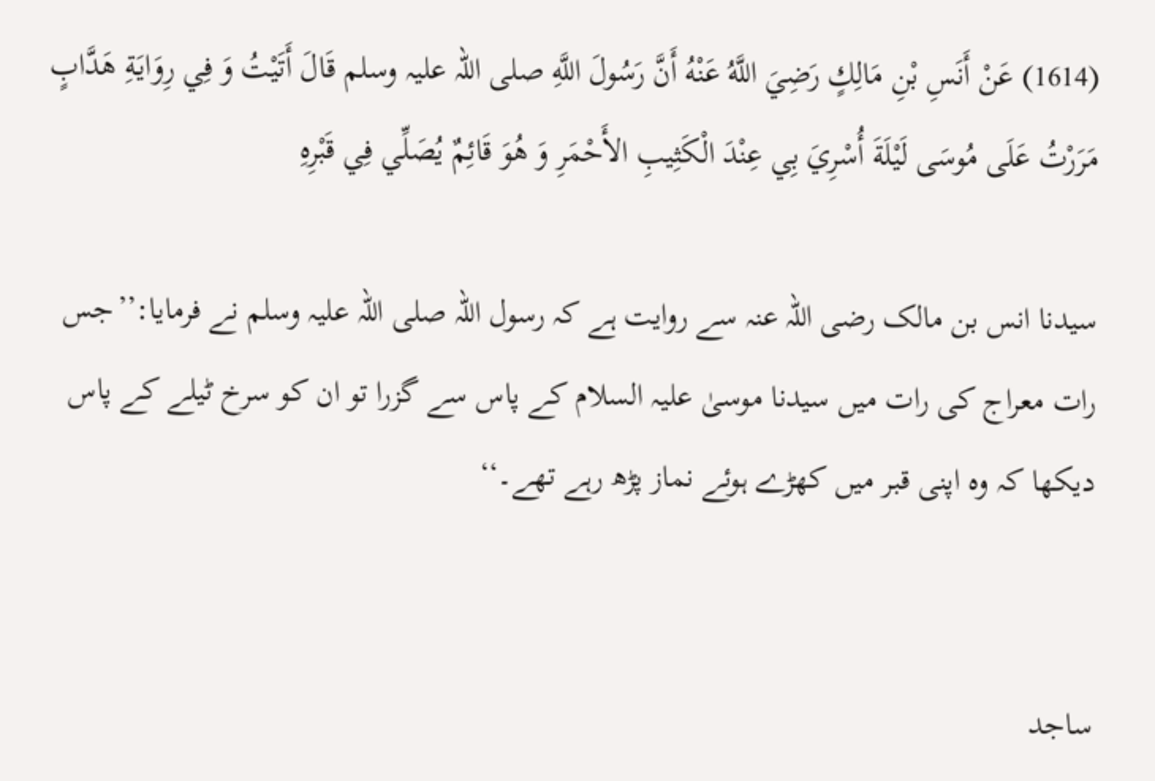(1614) عَنْ أَنَسِ بْنِ مَالِكٍ رَضِيَ اللَّهُ عَنْهُ أَنَّ رَسُولَ اللَّهِ صلی اللہ علیہ وسلم قَالَ أَتَيْتُ وَ فِي رِوَايَةِ هَدَّابٍ مَرَرْتُ عَلَى مُوسَى لَيْلَةَ أُسْرِيَ بِي عِنْدَ الْكَثِيبِ الأَحْمَرِ وَ هُوَ قَائِمٌ يُصَلِّي فِي قَبْرِهِ

سیدنا انس بن مالک رضی اللہ عنہ سے روایت ہے کہ رسول اللہ صلی اللہ علیہ وسلم نے فرمایا:’’جس رات معراج کی رات میں سیدنا موسیٰ علیہ السلام کے پاس سے گزرا تو ان کو سرخ ٹیلے کے پاس دیکھا کہ وہ اپنی قبر میں کھڑے ہوئے نماز پڑھ رہے تھے۔‘‘


ساجد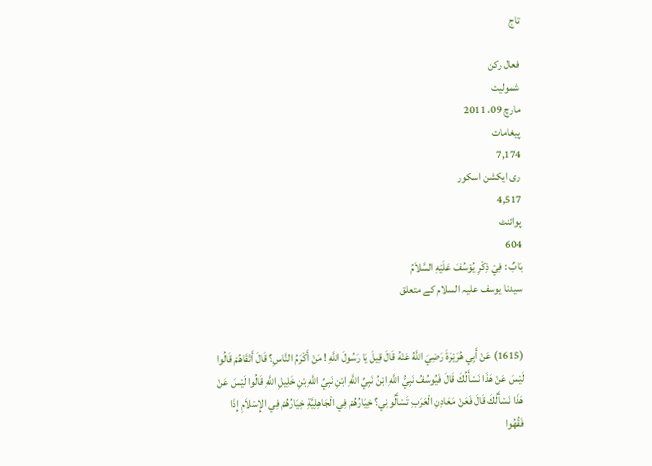تاج

فعال رکن
شمولیت
مارچ 09، 2011
پیغامات
7,174
ری ایکشن اسکور
4,517
پوائنٹ
604
بَابٌ : فِيْ ذِكْرِ يُوْسُفَ عَلَيْهِ السَّلاَمُ
سیدنا یوسف علیہ السلام کے متعلق


(1615) عَنْ أَبِي هُرَيْرَةَ رَضِيَ اللَّهُ عَنْهُ قَالَ قِيلَ يَا رَسُولَ اللَّهِ ! مَنْ أَكْرَمُ النَّاسِ؟ قَالَ أَتْقَاهُمْ قَالُوا لَيْسَ عَنْ هَذَا نَسْأَلُكَ قَالَ فَيُوسُفُ نَبِيُّ اللَّهِ ابْنُ نَبِيِّ اللَّهِ ابْنِ نَبِيِّ اللَّهِ بْنِ خَلِيلِ اللَّهِ قَالُوا لَيْسَ عَنْ هَذَا نَسْأَلُكَ قَالَ فَعَنْ مَعَادِنِ الْعَرَبِ تَسْأَلُونِي؟ خِيَارُهُمْ فِي الْجَاهِلِيَّةِ خِيَارُهُمْ فِي الإِسْلاَمِ إِذَا فَقُهُوا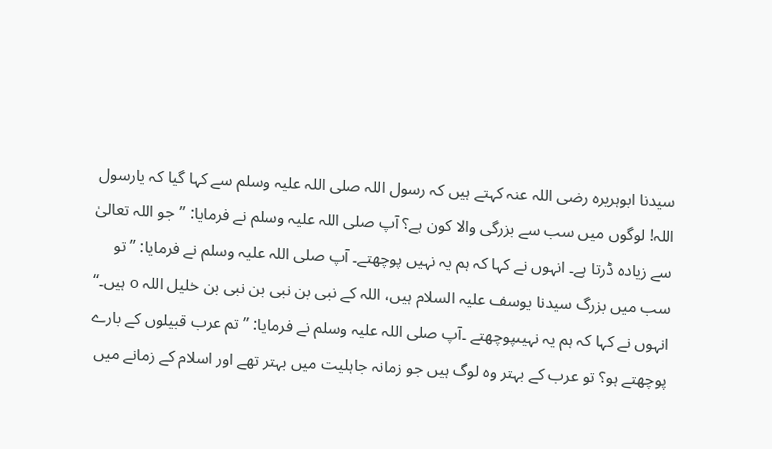سیدنا ابوہریرہ رضی اللہ عنہ کہتے ہیں کہ رسول اللہ صلی اللہ علیہ وسلم سے کہا گیا کہ یارسول اللہ! لوگوں میں سب سے بزرگی والا کون ہے؟ آپ صلی اللہ علیہ وسلم نے فرمایا: ’’جو اللہ تعالیٰ سے زیادہ ڈرتا ہے۔ انہوں نے کہا کہ ہم یہ نہیں پوچھتے۔ آپ صلی اللہ علیہ وسلم نے فرمایا: ’’تو سب میں بزرگ سیدنا یوسف علیہ السلام ہیں، اللہ کے نبی بن نبی بن نبی بن خلیل اللہ o ہیں۔‘‘ انہوں نے کہا کہ ہم یہ نہیںپوچھتے ۔آپ صلی اللہ علیہ وسلم نے فرمایا: ’’تم عرب قبیلوں کے بارے پوچھتے ہو؟ تو عرب کے بہتر وہ لوگ ہیں جو زمانہ جاہلیت میں بہتر تھے اور اسلام کے زمانے میں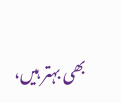بھی بہتر ہیں،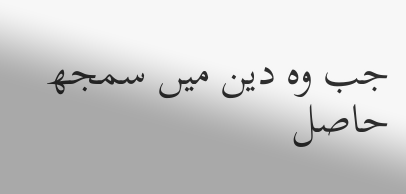جب وہ دین میں سمجھ حاصل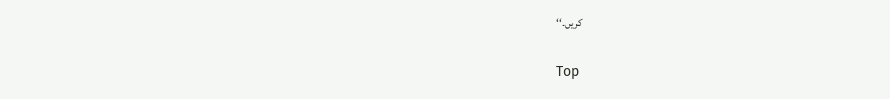کریں۔‘‘

Top